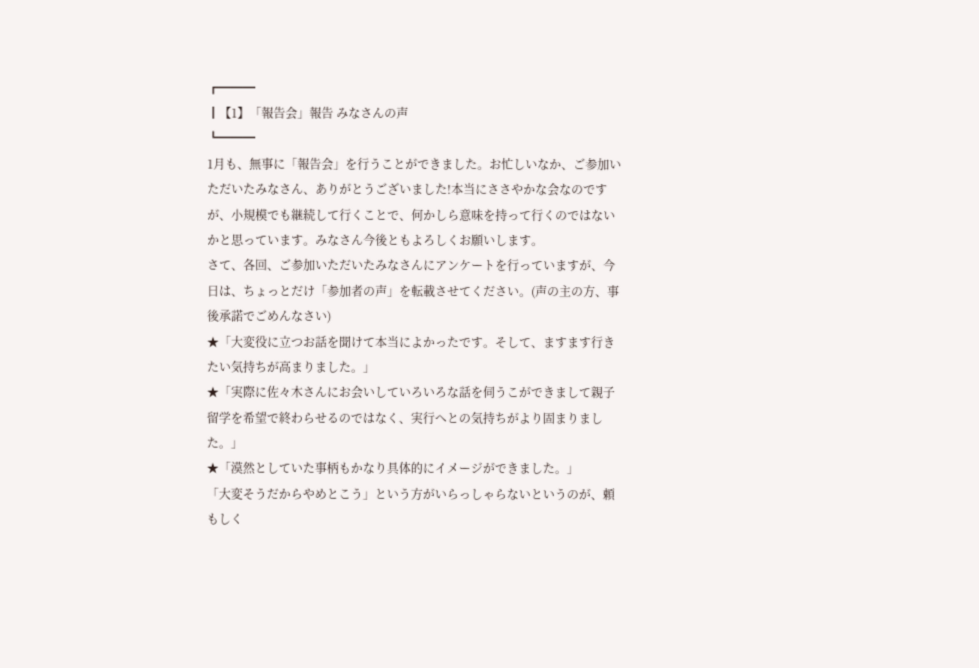┏━━━
┃【1】「報告会」報告 みなさんの声
┗━━━
1月も、無事に「報告会」を行うことができました。お忙しいなか、ご参加い
ただいたみなさん、ありがとうございました!本当にささやかな会なのです
が、小規模でも継続して行くことで、何かしら意味を持って行くのではない
かと思っています。みなさん今後ともよろしくお願いします。
さて、各回、ご参加いただいたみなさんにアンケートを行っていますが、今
日は、ちょっとだけ「参加者の声」を転載させてください。(声の主の方、事
後承諾でごめんなさい)
★「大変役に立つお話を聞けて本当によかったです。そして、ますます行き
たい気持ちが高まりました。」
★「実際に佐々木さんにお会いしていろいろな話を伺うこができまして親子
留学を希望で終わらせるのではなく、実行へとの気持ちがより固まりまし
た。」
★「漠然としていた事柄もかなり具体的にイメージができました。」
「大変そうだからやめとこう」という方がいらっしゃらないというのが、頼
もしく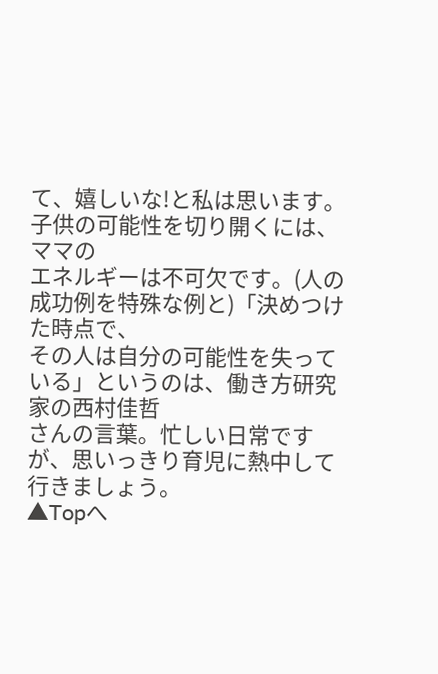て、嬉しいな!と私は思います。子供の可能性を切り開くには、ママの
エネルギーは不可欠です。(人の成功例を特殊な例と)「決めつけた時点で、
その人は自分の可能性を失っている」というのは、働き方研究家の西村佳哲
さんの言葉。忙しい日常ですが、思いっきり育児に熱中して行きましょう。
▲Topへ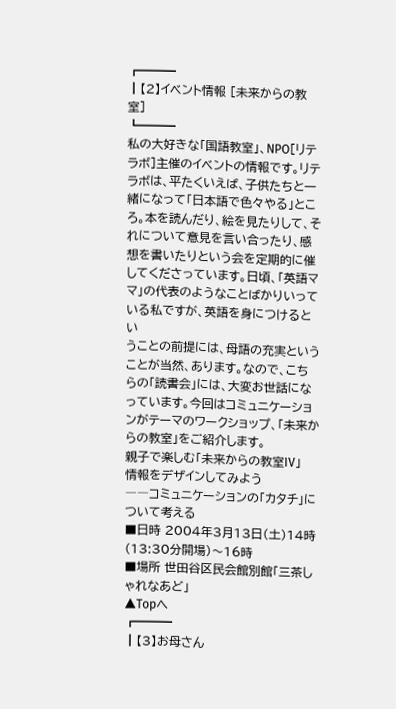┏━━━
┃【2】イベント情報 [未来からの教室]
┗━━━
私の大好きな「国語教室」、NPO[リテラボ]主催のイベントの情報です。リテ
ラボは、平たくいえば、子供たちと一緒になって「日本語で色々やる」とこ
ろ。本を読んだり、絵を見たりして、それについて意見を言い合ったり、感
想を書いたりという会を定期的に催してくださっています。日頃、「英語マ
マ」の代表のようなことばかりいっている私ですが、英語を身につけるとい
うことの前提には、母語の充実ということが当然、あります。なので、こち
らの「読書会」には、大変お世話になっています。今回はコミュニケーショ
ンがテーマのワークショップ、「未来からの教室」をご紹介します。
親子で楽しむ「未来からの教室IV」
情報をデザインしてみよう
――コミュニケーションの「カタチ」について考える
■日時 2004年3月13日(土)14時(13:30分開場)〜16時
■場所 世田谷区民会館別館「三茶しゃれなあど」
▲Topへ
┏━━━
┃【3】お母さん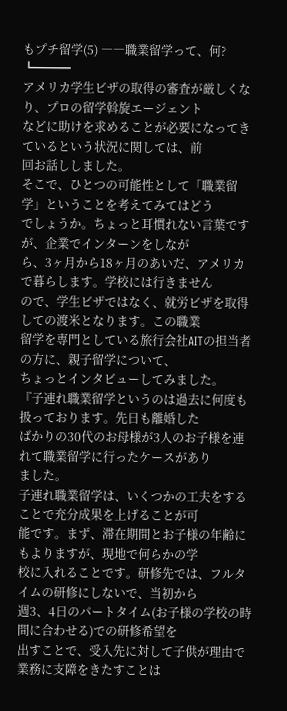もプチ留学(5) ――職業留学って、何?
┗━━━
アメリカ学生ビザの取得の審査が厳しくなり、プロの留学斡旋エージェント
などに助けを求めることが必要になってきているという状況に関しては、前
回お話ししました。
そこで、ひとつの可能性として「職業留学」ということを考えてみてはどう
でしょうか。ちょっと耳慣れない言葉ですが、企業でインターンをしなが
ら、3ヶ月から18ヶ月のあいだ、アメリカで暮らします。学校には行きません
ので、学生ビザではなく、就労ビザを取得しての渡米となります。この職業
留学を専門としている旅行会社AITの担当者の方に、親子留学について、
ちょっとインタビューしてみました。
『子連れ職業留学というのは過去に何度も扱っております。先日も離婚した
ばかりの30代のお母様が3人のお子様を連れて職業留学に行ったケースがあり
ました。
子連れ職業留学は、いくつかの工夫をすることで充分成果を上げることが可
能です。まず、滞在期間とお子様の年齢にもよりますが、現地で何らかの学
校に入れることです。研修先では、フルタイムの研修にしないで、当初から
週3、4日のパートタイム(お子様の学校の時間に合わせる)での研修希望を
出すことで、受入先に対して子供が理由で業務に支障をきたすことは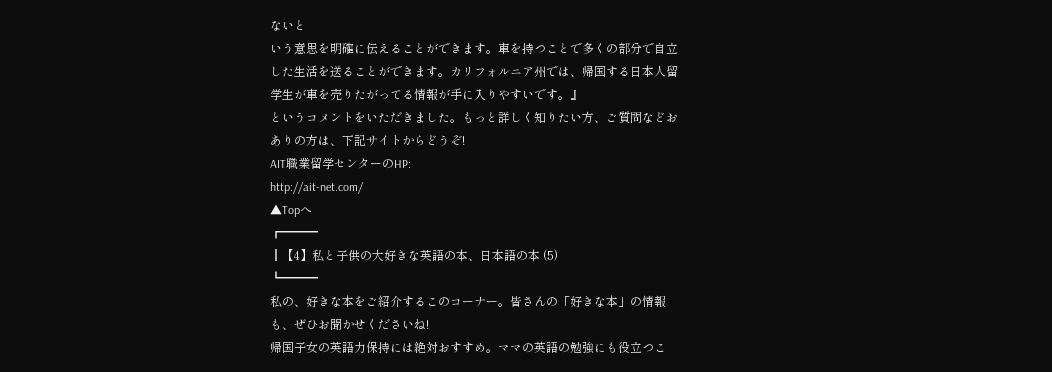ないと
いう意思を明確に伝えることができます。車を持つことで多くの部分で自立
した生活を送ることができます。カリフォルニア州では、帰国する日本人留
学生が車を売りたがってる情報が手に入りやすいです。』
というコメントをいただきました。もっと詳しく知りたい方、ご質問などお
ありの方は、下記サイトからどうぞ!
AIT職業留学センターのHP:
http://ait-net.com/
▲Topへ
┏━━━
┃【4】私と子供の大好きな英語の本、日本語の本 (5)
┗━━━
私の、好きな本をご紹介するこのコーナー。皆さんの「好きな本」の情報
も、ぜひお聞かせくださいね!
帰国子女の英語力保持には絶対おすすめ。ママの英語の勉強にも役立つこ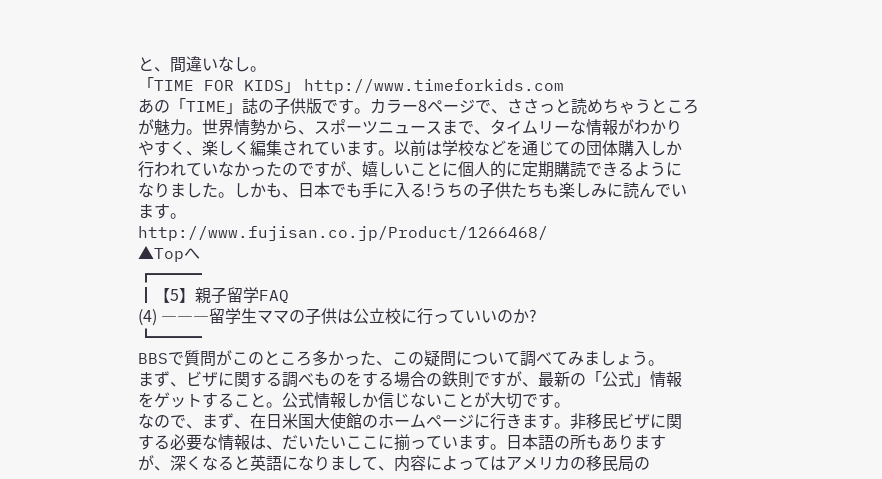と、間違いなし。
「TIME FOR KIDS」 http://www.timeforkids.com
あの「TIME」誌の子供版です。カラー8ページで、ささっと読めちゃうところ
が魅力。世界情勢から、スポーツニュースまで、タイムリーな情報がわかり
やすく、楽しく編集されています。以前は学校などを通じての団体購入しか
行われていなかったのですが、嬉しいことに個人的に定期購読できるように
なりました。しかも、日本でも手に入る!うちの子供たちも楽しみに読んでい
ます。
http://www.fujisan.co.jp/Product/1266468/
▲Topへ
┏━━━
┃【5】親子留学FAQ
(4) ―――留学生ママの子供は公立校に行っていいのか?
┗━━━
BBSで質問がこのところ多かった、この疑問について調べてみましょう。
まず、ビザに関する調べものをする場合の鉄則ですが、最新の「公式」情報
をゲットすること。公式情報しか信じないことが大切です。
なので、まず、在日米国大使館のホームページに行きます。非移民ビザに関
する必要な情報は、だいたいここに揃っています。日本語の所もあります
が、深くなると英語になりまして、内容によってはアメリカの移民局の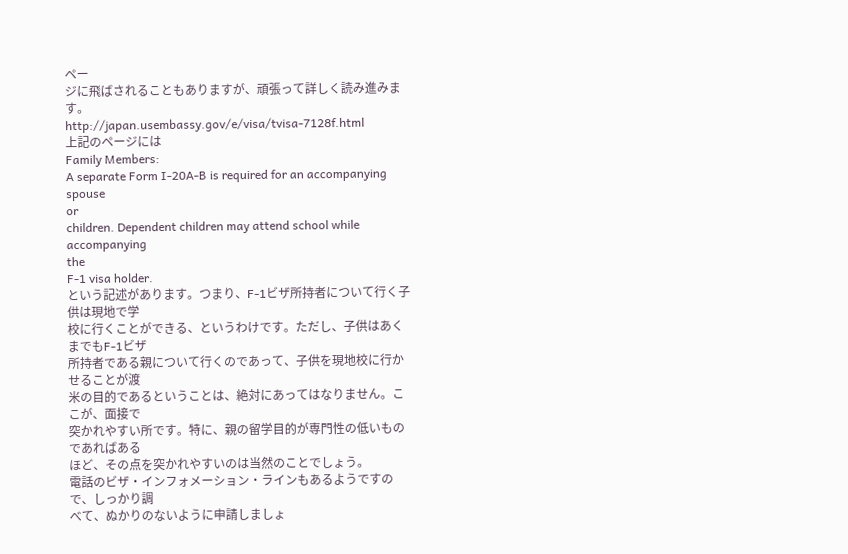ペー
ジに飛ばされることもありますが、頑張って詳しく読み進みます。
http://japan.usembassy.gov/e/visa/tvisa-7128f.html
上記のページには
Family Members:
A separate Form I-20A-B is required for an accompanying spouse
or
children. Dependent children may attend school while accompanying
the
F-1 visa holder.
という記述があります。つまり、F-1ビザ所持者について行く子供は現地で学
校に行くことができる、というわけです。ただし、子供はあくまでもF-1ビザ
所持者である親について行くのであって、子供を現地校に行かせることが渡
米の目的であるということは、絶対にあってはなりません。ここが、面接で
突かれやすい所です。特に、親の留学目的が専門性の低いものであればある
ほど、その点を突かれやすいのは当然のことでしょう。
電話のビザ・インフォメーション・ラインもあるようですので、しっかり調
べて、ぬかりのないように申請しましょ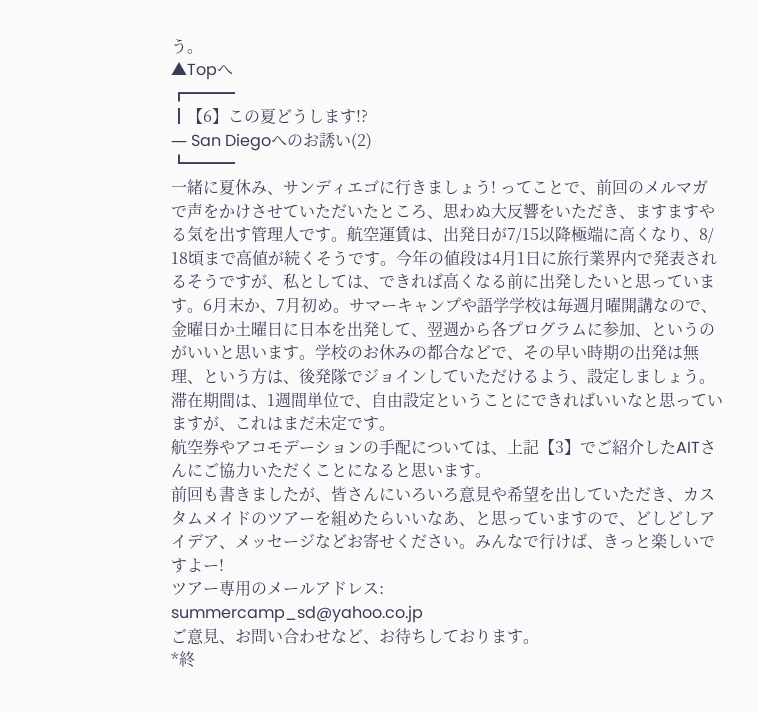う。
▲Topへ
┏━━━
┃【6】この夏どうします!?
― San Diegoへのお誘い(2)
┗━━━
一緒に夏休み、サンディエゴに行きましょう! ってことで、前回のメルマガ
で声をかけさせていただいたところ、思わぬ大反響をいただき、ますますや
る気を出す管理人です。航空運賃は、出発日が7/15以降極端に高くなり、8/
18頃まで高値が続くそうです。今年の値段は4月1日に旅行業界内で発表され
るそうですが、私としては、できれば高くなる前に出発したいと思っていま
す。6月末か、7月初め。サマーキャンプや語学学校は毎週月曜開講なので、
金曜日か土曜日に日本を出発して、翌週から各プログラムに参加、というの
がいいと思います。学校のお休みの都合などで、その早い時期の出発は無
理、という方は、後発隊でジョインしていただけるよう、設定しましょう。
滞在期間は、1週間単位で、自由設定ということにできればいいなと思ってい
ますが、これはまだ未定です。
航空券やアコモデーションの手配については、上記【3】でご紹介したAITさ
んにご協力いただくことになると思います。
前回も書きましたが、皆さんにいろいろ意見や希望を出していただき、カス
タムメイドのツアーを組めたらいいなあ、と思っていますので、どしどしア
イデア、メッセージなどお寄せください。みんなで行けば、きっと楽しいで
すよー!
ツアー専用のメールアドレス:
summercamp_sd@yahoo.co.jp
ご意見、お問い合わせなど、お待ちしております。
*終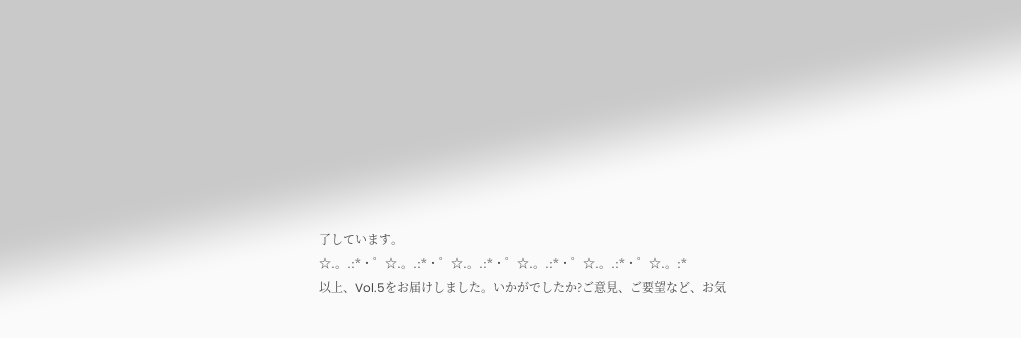了しています。
☆.。.:*・゜☆.。.:*・゜☆.。.:*・゜☆.。.:*・゜☆.。.:*・゜☆.。:*
以上、Vol.5をお届けしました。いかがでしたか?ご意見、ご要望など、お気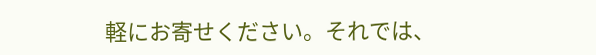軽にお寄せください。それでは、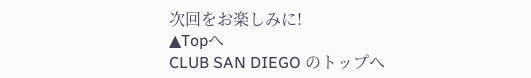次回をお楽しみに!
▲Topへ
CLUB SAN DIEGO のトップへ